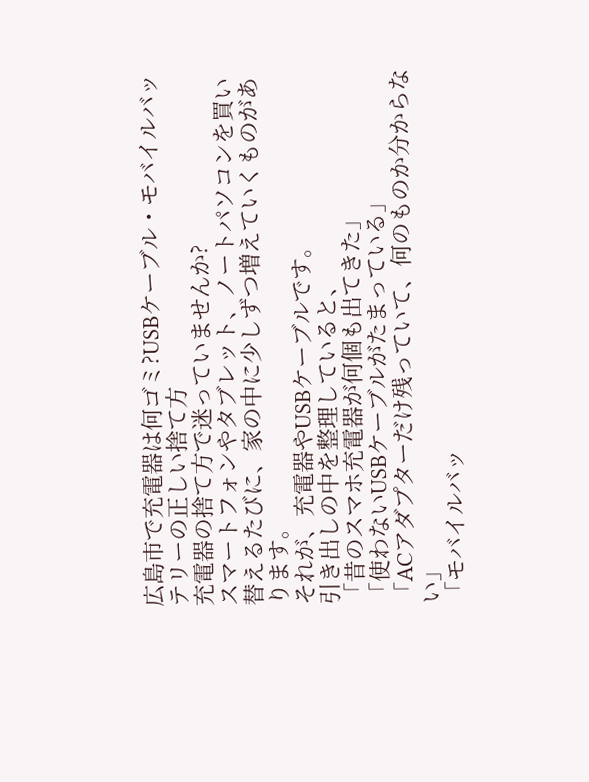広島市で充電器は何ゴミ?USBケーブル・モバイルバッテリーの正しい捨て方
充電器の捨て方で迷っていませんか?
スマートフォンやタブレット、ノートパソコンを買い替えるたびに、家の中に少しずつ増えていくものがあります。
それが、充電器やUSBケーブルです。
引き出しの中を整理していると、
「昔のスマホ充電器が何個も出てきた」
「使わないUSBケーブルがたまっている」
「ACアダプターだけ残っていて、何のものか分からない」
「モバイルバッ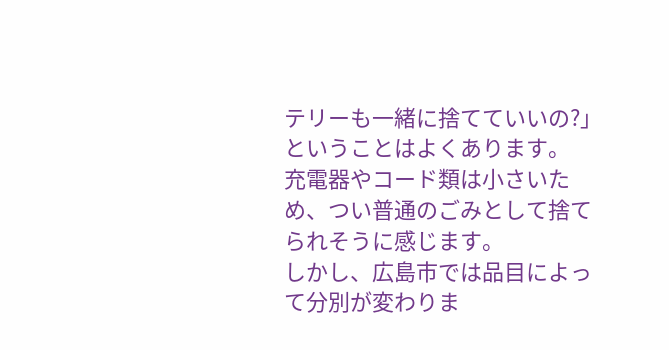テリーも一緒に捨てていいの?」
ということはよくあります。
充電器やコード類は小さいため、つい普通のごみとして捨てられそうに感じます。
しかし、広島市では品目によって分別が変わりま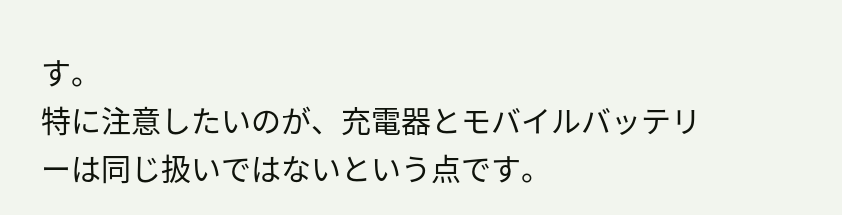す。
特に注意したいのが、充電器とモバイルバッテリーは同じ扱いではないという点です。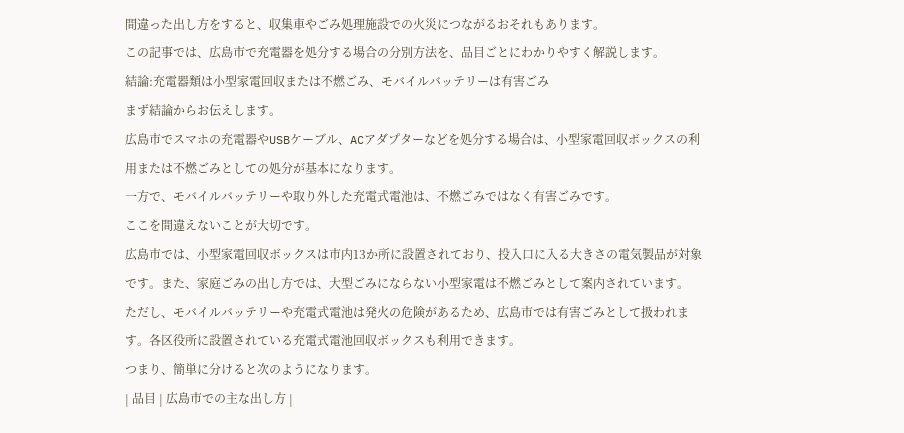間違った出し方をすると、収集車やごみ処理施設での火災につながるおそれもあります。
この記事では、広島市で充電器を処分する場合の分別方法を、品目ごとにわかりやすく解説します。
結論:充電器類は小型家電回収または不燃ごみ、モバイルバッテリーは有害ごみ
まず結論からお伝えします。
広島市でスマホの充電器やUSBケーブル、ACアダプターなどを処分する場合は、小型家電回収ボックスの利用または不燃ごみとしての処分が基本になります。
一方で、モバイルバッテリーや取り外した充電式電池は、不燃ごみではなく有害ごみです。
ここを間違えないことが大切です。
広島市では、小型家電回収ボックスは市内13か所に設置されており、投入口に入る大きさの電気製品が対象です。また、家庭ごみの出し方では、大型ごみにならない小型家電は不燃ごみとして案内されています。
ただし、モバイルバッテリーや充電式電池は発火の危険があるため、広島市では有害ごみとして扱われます。各区役所に設置されている充電式電池回収ボックスも利用できます。
つまり、簡単に分けると次のようになります。
| 品目 | 広島市での主な出し方 |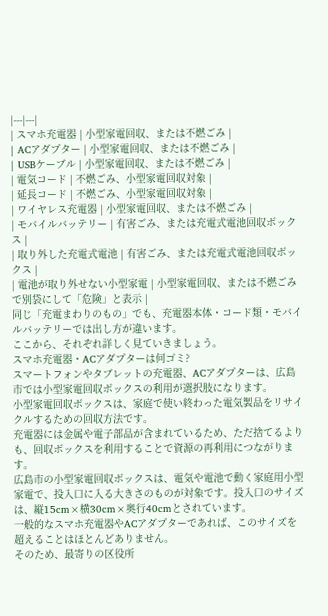|---|---|
| スマホ充電器 | 小型家電回収、または不燃ごみ |
| ACアダプター | 小型家電回収、または不燃ごみ |
| USBケーブル | 小型家電回収、または不燃ごみ |
| 電気コード | 不燃ごみ、小型家電回収対象 |
| 延長コード | 不燃ごみ、小型家電回収対象 |
| ワイヤレス充電器 | 小型家電回収、または不燃ごみ |
| モバイルバッテリー | 有害ごみ、または充電式電池回収ボックス |
| 取り外した充電式電池 | 有害ごみ、または充電式電池回収ボックス |
| 電池が取り外せない小型家電 | 小型家電回収、または不燃ごみで別袋にして「危険」と表示 |
同じ「充電まわりのもの」でも、充電器本体・コード類・モバイルバッテリーでは出し方が違います。
ここから、それぞれ詳しく見ていきましょう。
スマホ充電器・ACアダプターは何ゴミ?
スマートフォンやタブレットの充電器、ACアダプターは、広島市では小型家電回収ボックスの利用が選択肢になります。
小型家電回収ボックスは、家庭で使い終わった電気製品をリサイクルするための回収方法です。
充電器には金属や電子部品が含まれているため、ただ捨てるよりも、回収ボックスを利用することで資源の再利用につながります。
広島市の小型家電回収ボックスは、電気や電池で動く家庭用小型家電で、投入口に入る大きさのものが対象です。投入口のサイズは、縦15cm×横30cm×奥行40cmとされています。
一般的なスマホ充電器やACアダプターであれば、このサイズを超えることはほとんどありません。
そのため、最寄りの区役所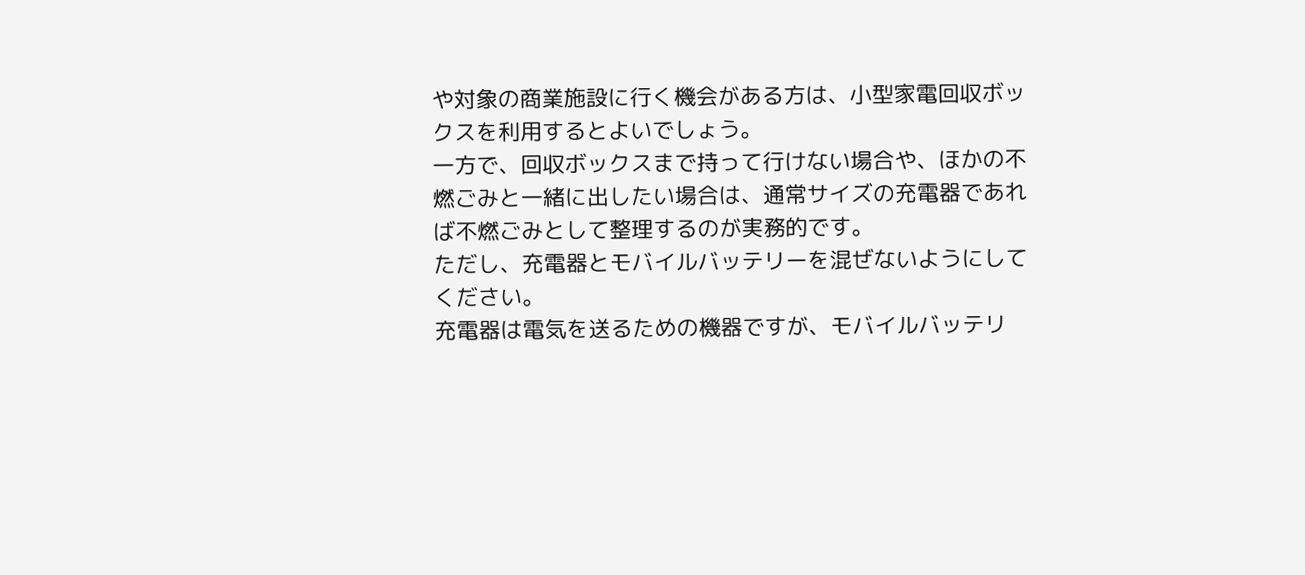や対象の商業施設に行く機会がある方は、小型家電回収ボックスを利用するとよいでしょう。
一方で、回収ボックスまで持って行けない場合や、ほかの不燃ごみと一緒に出したい場合は、通常サイズの充電器であれば不燃ごみとして整理するのが実務的です。
ただし、充電器とモバイルバッテリーを混ぜないようにしてください。
充電器は電気を送るための機器ですが、モバイルバッテリ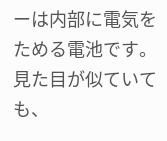ーは内部に電気をためる電池です。
見た目が似ていても、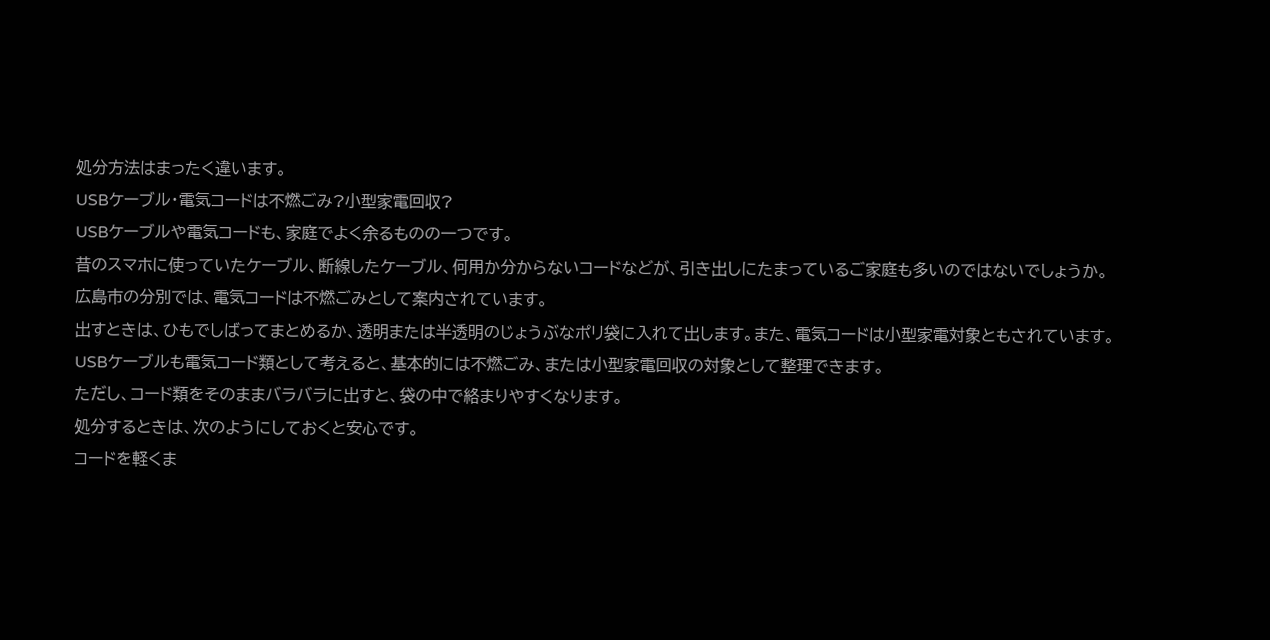処分方法はまったく違います。
USBケーブル・電気コードは不燃ごみ?小型家電回収?
USBケーブルや電気コードも、家庭でよく余るものの一つです。
昔のスマホに使っていたケーブル、断線したケーブル、何用か分からないコードなどが、引き出しにたまっているご家庭も多いのではないでしょうか。
広島市の分別では、電気コードは不燃ごみとして案内されています。
出すときは、ひもでしばってまとめるか、透明または半透明のじょうぶなポリ袋に入れて出します。また、電気コードは小型家電対象ともされています。
USBケーブルも電気コード類として考えると、基本的には不燃ごみ、または小型家電回収の対象として整理できます。
ただし、コード類をそのままバラバラに出すと、袋の中で絡まりやすくなります。
処分するときは、次のようにしておくと安心です。
コードを軽くま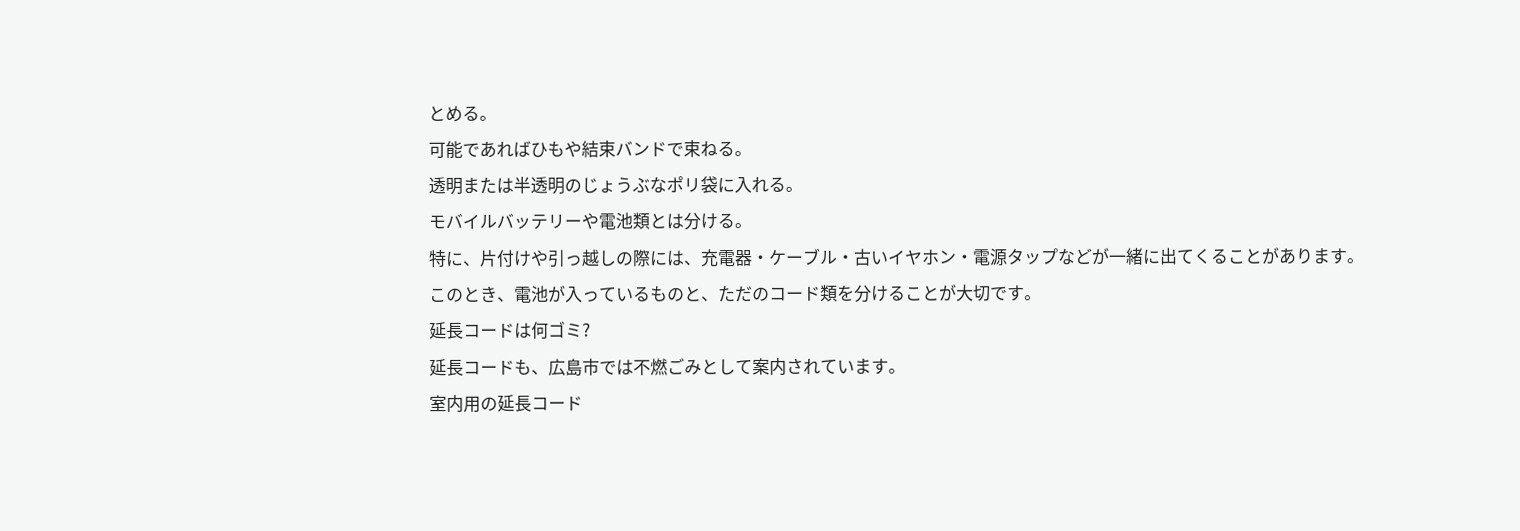とめる。
可能であればひもや結束バンドで束ねる。
透明または半透明のじょうぶなポリ袋に入れる。
モバイルバッテリーや電池類とは分ける。
特に、片付けや引っ越しの際には、充電器・ケーブル・古いイヤホン・電源タップなどが一緒に出てくることがあります。
このとき、電池が入っているものと、ただのコード類を分けることが大切です。
延長コードは何ゴミ?
延長コードも、広島市では不燃ごみとして案内されています。
室内用の延長コード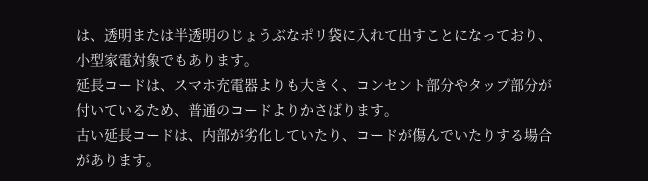は、透明または半透明のじょうぶなポリ袋に入れて出すことになっており、小型家電対象でもあります。
延長コードは、スマホ充電器よりも大きく、コンセント部分やタップ部分が付いているため、普通のコードよりかさばります。
古い延長コードは、内部が劣化していたり、コードが傷んでいたりする場合があります。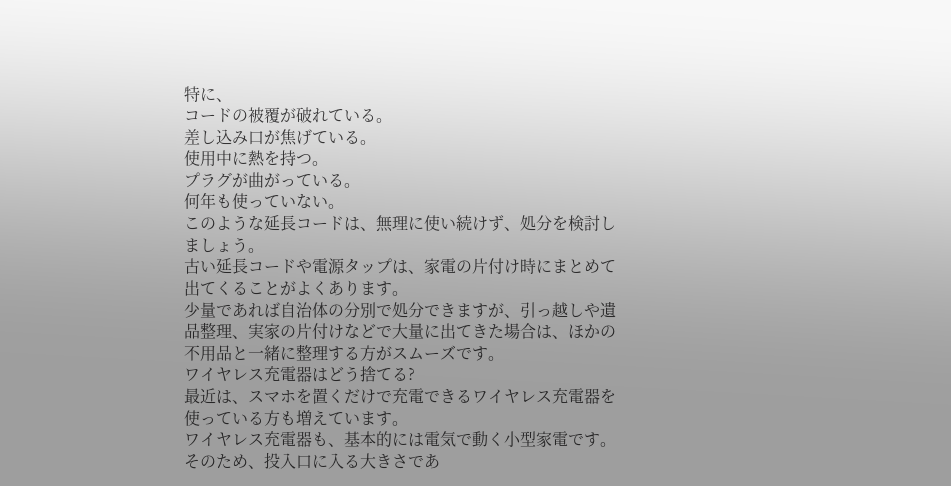特に、
コードの被覆が破れている。
差し込み口が焦げている。
使用中に熱を持つ。
プラグが曲がっている。
何年も使っていない。
このような延長コードは、無理に使い続けず、処分を検討しましょう。
古い延長コードや電源タップは、家電の片付け時にまとめて出てくることがよくあります。
少量であれば自治体の分別で処分できますが、引っ越しや遺品整理、実家の片付けなどで大量に出てきた場合は、ほかの不用品と一緒に整理する方がスムーズです。
ワイヤレス充電器はどう捨てる?
最近は、スマホを置くだけで充電できるワイヤレス充電器を使っている方も増えています。
ワイヤレス充電器も、基本的には電気で動く小型家電です。
そのため、投入口に入る大きさであ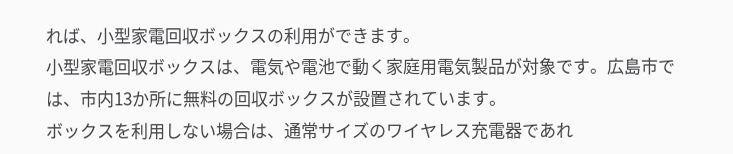れば、小型家電回収ボックスの利用ができます。
小型家電回収ボックスは、電気や電池で動く家庭用電気製品が対象です。広島市では、市内13か所に無料の回収ボックスが設置されています。
ボックスを利用しない場合は、通常サイズのワイヤレス充電器であれ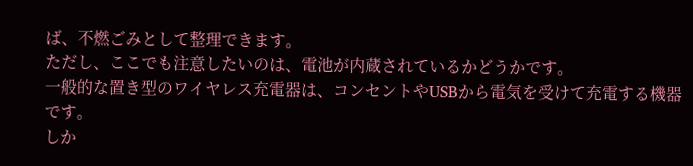ば、不燃ごみとして整理できます。
ただし、ここでも注意したいのは、電池が内蔵されているかどうかです。
一般的な置き型のワイヤレス充電器は、コンセントやUSBから電気を受けて充電する機器です。
しか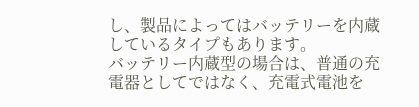し、製品によってはバッテリーを内蔵しているタイプもあります。
バッテリー内蔵型の場合は、普通の充電器としてではなく、充電式電池を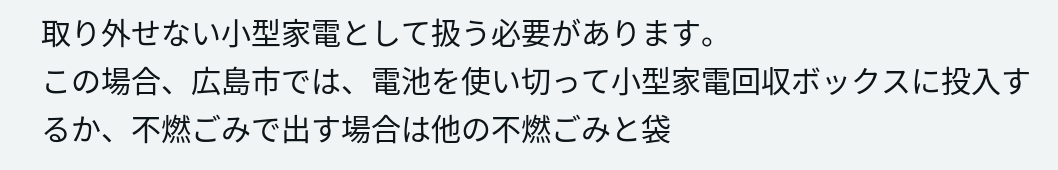取り外せない小型家電として扱う必要があります。
この場合、広島市では、電池を使い切って小型家電回収ボックスに投入するか、不燃ごみで出す場合は他の不燃ごみと袋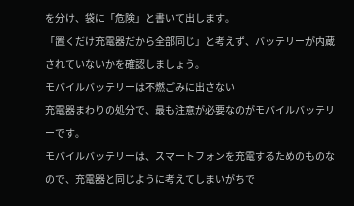を分け、袋に「危険」と書いて出します。
「置くだけ充電器だから全部同じ」と考えず、バッテリーが内蔵されていないかを確認しましょう。
モバイルバッテリーは不燃ごみに出さない
充電器まわりの処分で、最も注意が必要なのがモバイルバッテリーです。
モバイルバッテリーは、スマートフォンを充電するためのものなので、充電器と同じように考えてしまいがちで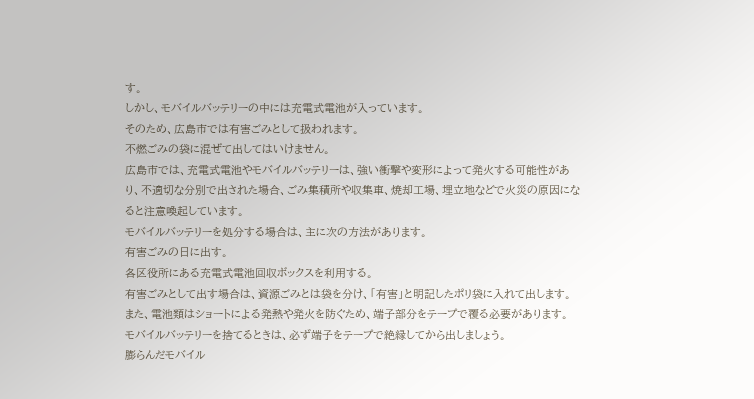す。
しかし、モバイルバッテリーの中には充電式電池が入っています。
そのため、広島市では有害ごみとして扱われます。
不燃ごみの袋に混ぜて出してはいけません。
広島市では、充電式電池やモバイルバッテリーは、強い衝撃や変形によって発火する可能性があり、不適切な分別で出された場合、ごみ集積所や収集車、焼却工場、埋立地などで火災の原因になると注意喚起しています。
モバイルバッテリーを処分する場合は、主に次の方法があります。
有害ごみの日に出す。
各区役所にある充電式電池回収ボックスを利用する。
有害ごみとして出す場合は、資源ごみとは袋を分け、「有害」と明記したポリ袋に入れて出します。
また、電池類はショートによる発熱や発火を防ぐため、端子部分をテープで覆る必要があります。
モバイルバッテリーを捨てるときは、必ず端子をテープで絶縁してから出しましょう。
膨らんだモバイル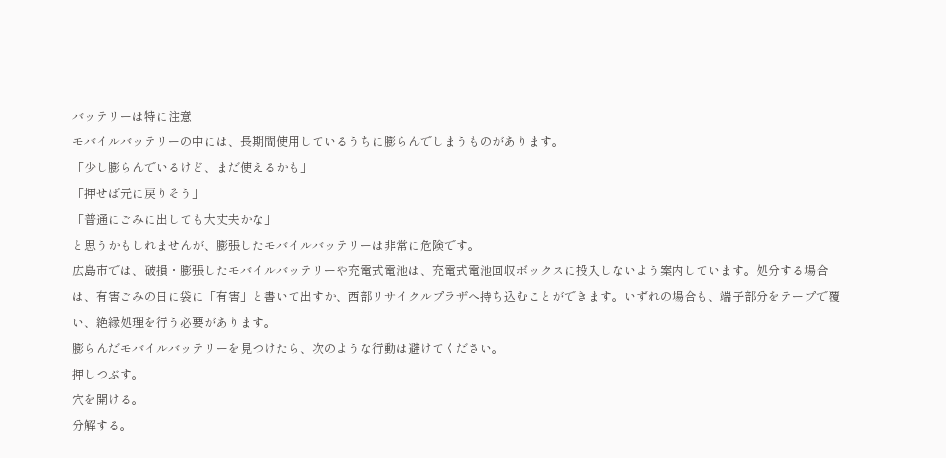バッテリーは特に注意
モバイルバッテリーの中には、長期間使用しているうちに膨らんでしまうものがあります。
「少し膨らんでいるけど、まだ使えるかも」
「押せば元に戻りそう」
「普通にごみに出しても大丈夫かな」
と思うかもしれませんが、膨張したモバイルバッテリーは非常に危険です。
広島市では、破損・膨張したモバイルバッテリーや充電式電池は、充電式電池回収ボックスに投入しないよう案内しています。処分する場合は、有害ごみの日に袋に「有害」と書いて出すか、西部リサイクルプラザへ持ち込むことができます。いずれの場合も、端子部分をテープで覆い、絶縁処理を行う必要があります。
膨らんだモバイルバッテリーを見つけたら、次のような行動は避けてください。
押しつぶす。
穴を開ける。
分解する。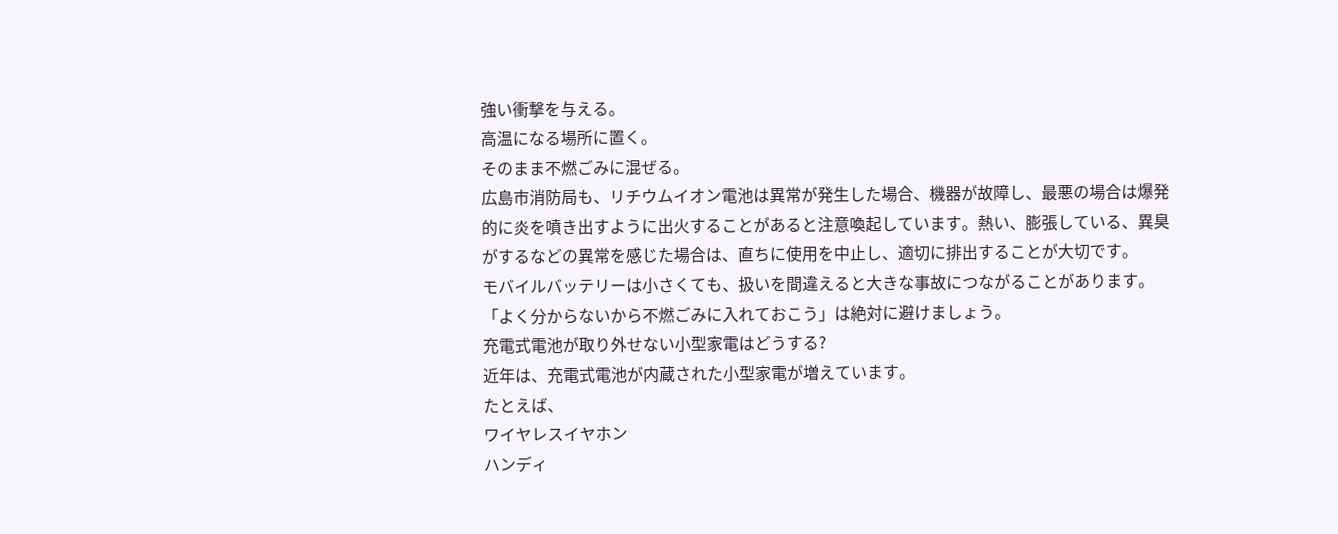強い衝撃を与える。
高温になる場所に置く。
そのまま不燃ごみに混ぜる。
広島市消防局も、リチウムイオン電池は異常が発生した場合、機器が故障し、最悪の場合は爆発的に炎を噴き出すように出火することがあると注意喚起しています。熱い、膨張している、異臭がするなどの異常を感じた場合は、直ちに使用を中止し、適切に排出することが大切です。
モバイルバッテリーは小さくても、扱いを間違えると大きな事故につながることがあります。
「よく分からないから不燃ごみに入れておこう」は絶対に避けましょう。
充電式電池が取り外せない小型家電はどうする?
近年は、充電式電池が内蔵された小型家電が増えています。
たとえば、
ワイヤレスイヤホン
ハンディ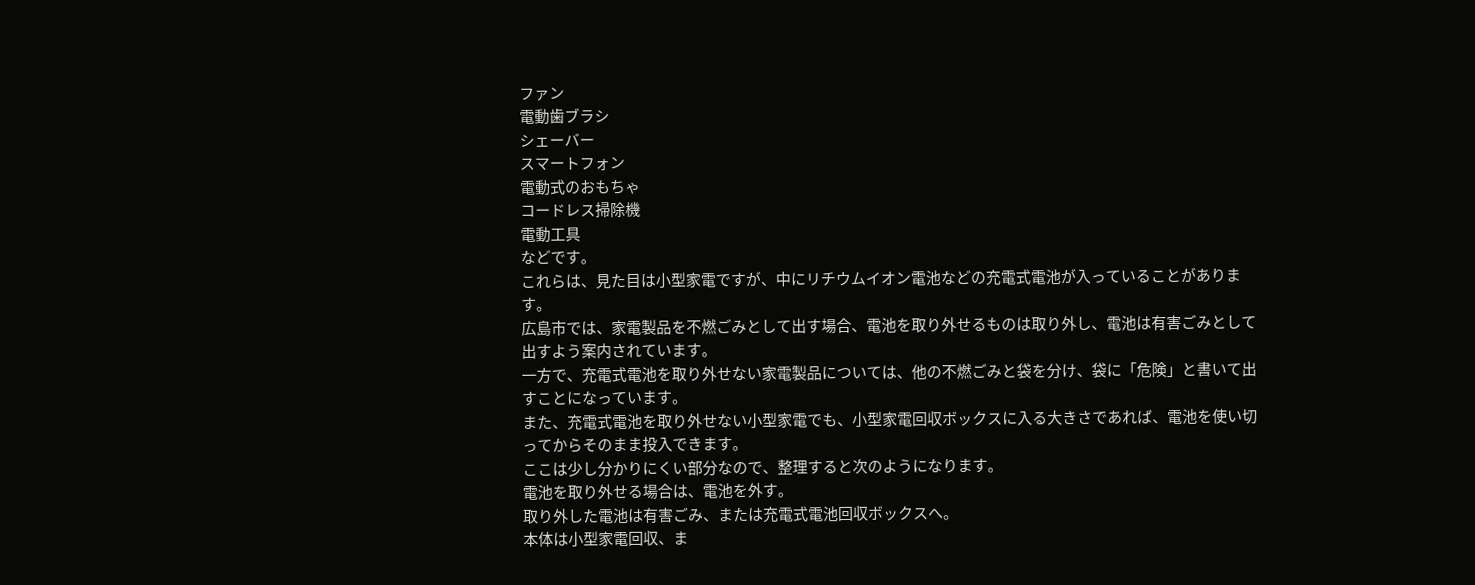ファン
電動歯ブラシ
シェーバー
スマートフォン
電動式のおもちゃ
コードレス掃除機
電動工具
などです。
これらは、見た目は小型家電ですが、中にリチウムイオン電池などの充電式電池が入っていることがあります。
広島市では、家電製品を不燃ごみとして出す場合、電池を取り外せるものは取り外し、電池は有害ごみとして出すよう案内されています。
一方で、充電式電池を取り外せない家電製品については、他の不燃ごみと袋を分け、袋に「危険」と書いて出すことになっています。
また、充電式電池を取り外せない小型家電でも、小型家電回収ボックスに入る大きさであれば、電池を使い切ってからそのまま投入できます。
ここは少し分かりにくい部分なので、整理すると次のようになります。
電池を取り外せる場合は、電池を外す。
取り外した電池は有害ごみ、または充電式電池回収ボックスへ。
本体は小型家電回収、ま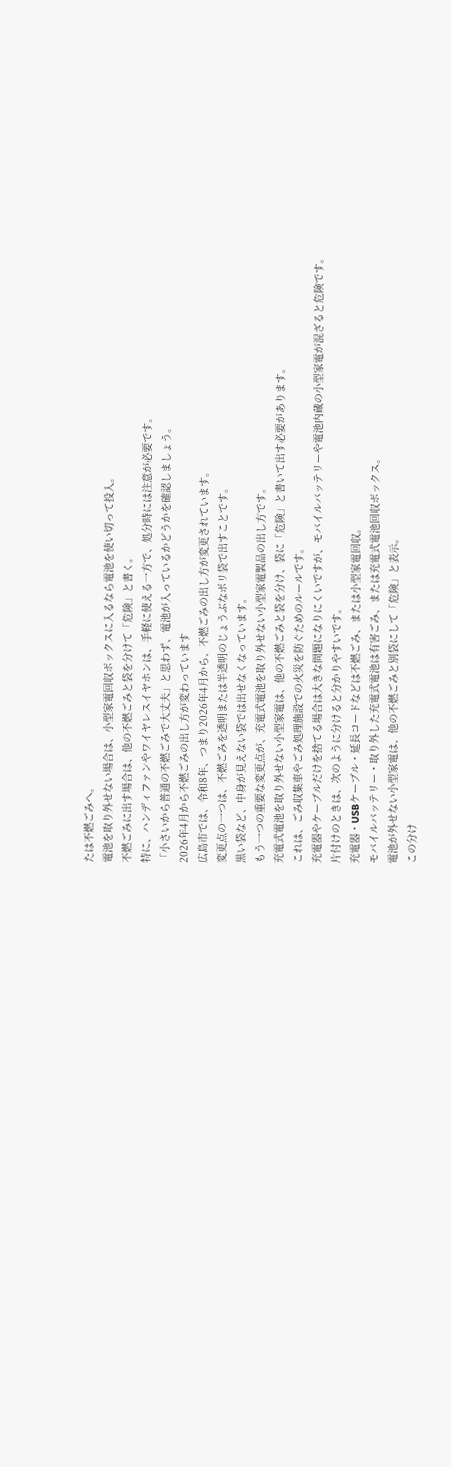たは不燃ごみへ。
電池を取り外せない場合は、小型家電回収ボックスに入るなら電池を使い切って投入。
不燃ごみに出す場合は、他の不燃ごみと袋を分けて「危険」と書く。
特に、ハンディファンやワイヤレスイヤホンは、手軽に使える一方で、処分時には注意が必要です。
「小さいから普通の不燃ごみで大丈夫」と思わず、電池が入っているかどうかを確認しましょう。
2026年4月から不燃ごみの出し方が変わっています
広島市では、令和8年、つまり2026年4月から、不燃ごみの出し方が変更されています。
変更点の一つは、不燃ごみを透明または半透明のじょうぶなポリ袋で出すことです。
黒い袋など、中身が見えない袋では出せなくなっています。
もう一つの重要な変更点が、充電式電池を取り外せない小型家電製品の出し方です。
充電式電池を取り外せない小型家電は、他の不燃ごみと袋を分け、袋に「危険」と書いて出す必要があります。
これは、ごみ収集車やごみ処理施設での火災を防ぐためのルールです。
充電器やケーブルだけを捨てる場合は大きな問題になりにくいですが、モバイルバッテリーや電池内蔵の小型家電が混ざると危険です。
片付けのときは、次のように分けると分かりやすいです。
充電器・USBケーブル・延長コードなどは不燃ごみ、または小型家電回収。
モバイルバッテリー・取り外した充電式電池は有害ごみ、または充電式電池回収ボックス。
電池が外せない小型家電は、他の不燃ごみと別袋にして「危険」と表示。
この分け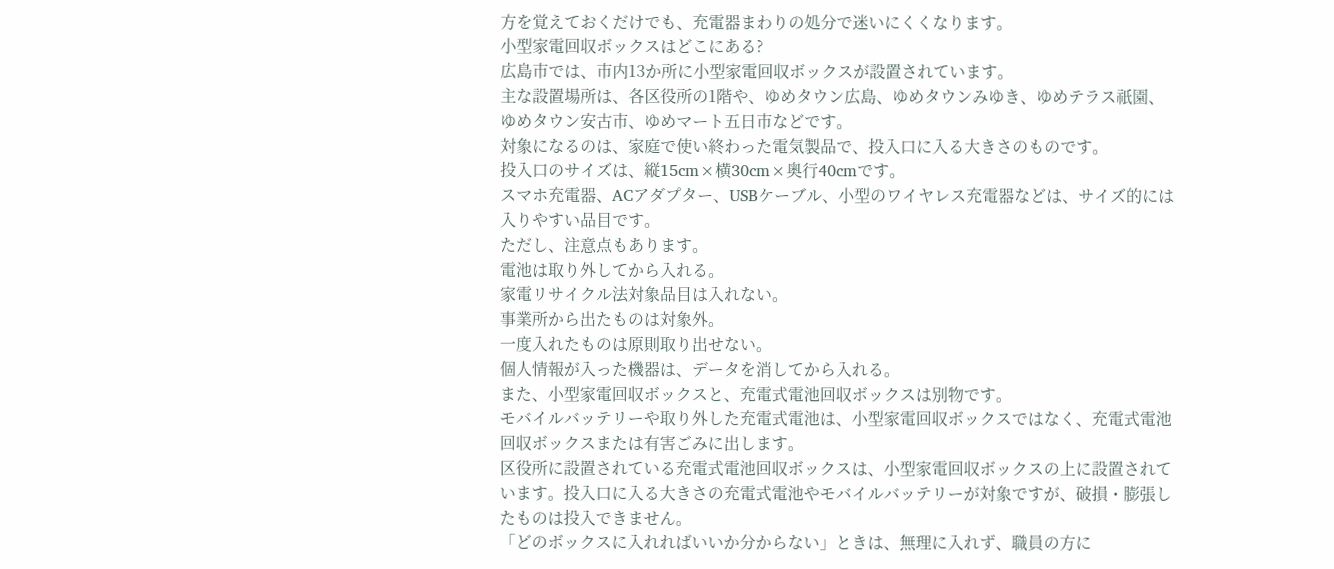方を覚えておくだけでも、充電器まわりの処分で迷いにくくなります。
小型家電回収ボックスはどこにある?
広島市では、市内13か所に小型家電回収ボックスが設置されています。
主な設置場所は、各区役所の1階や、ゆめタウン広島、ゆめタウンみゆき、ゆめテラス祇園、ゆめタウン安古市、ゆめマート五日市などです。
対象になるのは、家庭で使い終わった電気製品で、投入口に入る大きさのものです。
投入口のサイズは、縦15cm×横30cm×奥行40cmです。
スマホ充電器、ACアダプター、USBケーブル、小型のワイヤレス充電器などは、サイズ的には入りやすい品目です。
ただし、注意点もあります。
電池は取り外してから入れる。
家電リサイクル法対象品目は入れない。
事業所から出たものは対象外。
一度入れたものは原則取り出せない。
個人情報が入った機器は、データを消してから入れる。
また、小型家電回収ボックスと、充電式電池回収ボックスは別物です。
モバイルバッテリーや取り外した充電式電池は、小型家電回収ボックスではなく、充電式電池回収ボックスまたは有害ごみに出します。
区役所に設置されている充電式電池回収ボックスは、小型家電回収ボックスの上に設置されています。投入口に入る大きさの充電式電池やモバイルバッテリーが対象ですが、破損・膨張したものは投入できません。
「どのボックスに入れればいいか分からない」ときは、無理に入れず、職員の方に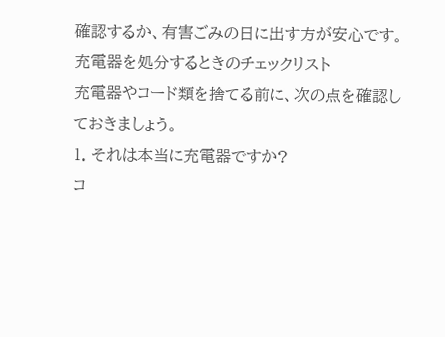確認するか、有害ごみの日に出す方が安心です。
充電器を処分するときのチェックリスト
充電器やコード類を捨てる前に、次の点を確認しておきましょう。
1. それは本当に充電器ですか?
コ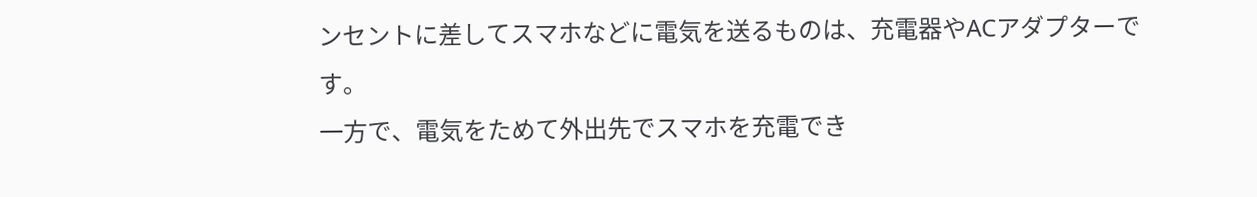ンセントに差してスマホなどに電気を送るものは、充電器やACアダプターです。
一方で、電気をためて外出先でスマホを充電でき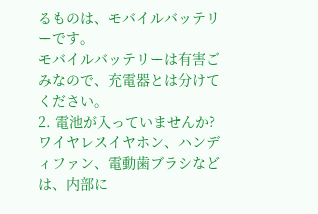るものは、モバイルバッテリーです。
モバイルバッテリーは有害ごみなので、充電器とは分けてください。
2. 電池が入っていませんか?
ワイヤレスイヤホン、ハンディファン、電動歯ブラシなどは、内部に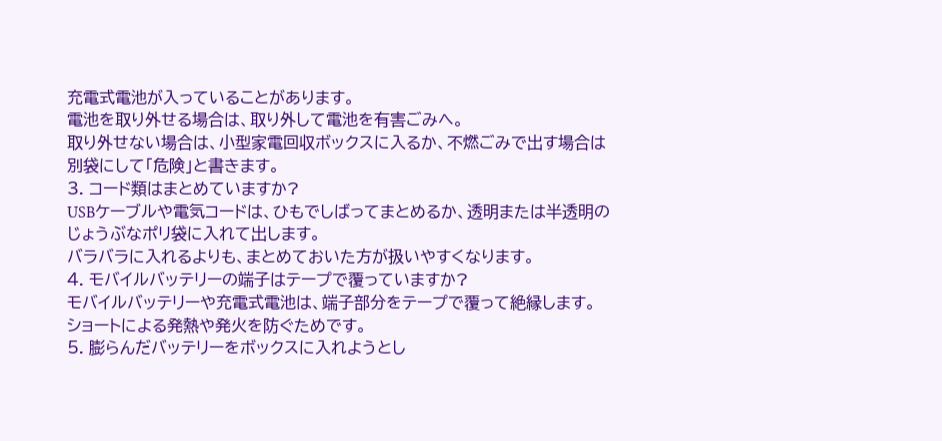充電式電池が入っていることがあります。
電池を取り外せる場合は、取り外して電池を有害ごみへ。
取り外せない場合は、小型家電回収ボックスに入るか、不燃ごみで出す場合は別袋にして「危険」と書きます。
3. コード類はまとめていますか?
USBケーブルや電気コードは、ひもでしばってまとめるか、透明または半透明のじょうぶなポリ袋に入れて出します。
バラバラに入れるよりも、まとめておいた方が扱いやすくなります。
4. モバイルバッテリーの端子はテープで覆っていますか?
モバイルバッテリーや充電式電池は、端子部分をテープで覆って絶縁します。
ショートによる発熱や発火を防ぐためです。
5. 膨らんだバッテリーをボックスに入れようとし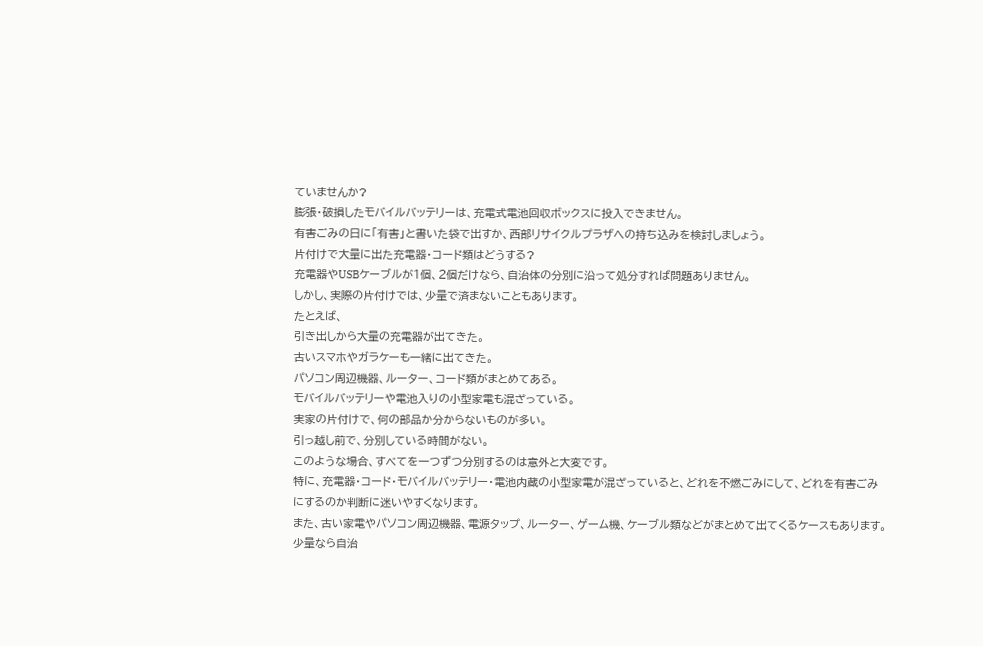ていませんか?
膨張・破損したモバイルバッテリーは、充電式電池回収ボックスに投入できません。
有害ごみの日に「有害」と書いた袋で出すか、西部リサイクルプラザへの持ち込みを検討しましょう。
片付けで大量に出た充電器・コード類はどうする?
充電器やUSBケーブルが1個、2個だけなら、自治体の分別に沿って処分すれば問題ありません。
しかし、実際の片付けでは、少量で済まないこともあります。
たとえば、
引き出しから大量の充電器が出てきた。
古いスマホやガラケーも一緒に出てきた。
パソコン周辺機器、ルーター、コード類がまとめてある。
モバイルバッテリーや電池入りの小型家電も混ざっている。
実家の片付けで、何の部品か分からないものが多い。
引っ越し前で、分別している時間がない。
このような場合、すべてを一つずつ分別するのは意外と大変です。
特に、充電器・コード・モバイルバッテリー・電池内蔵の小型家電が混ざっていると、どれを不燃ごみにして、どれを有害ごみにするのか判断に迷いやすくなります。
また、古い家電やパソコン周辺機器、電源タップ、ルーター、ゲーム機、ケーブル類などがまとめて出てくるケースもあります。
少量なら自治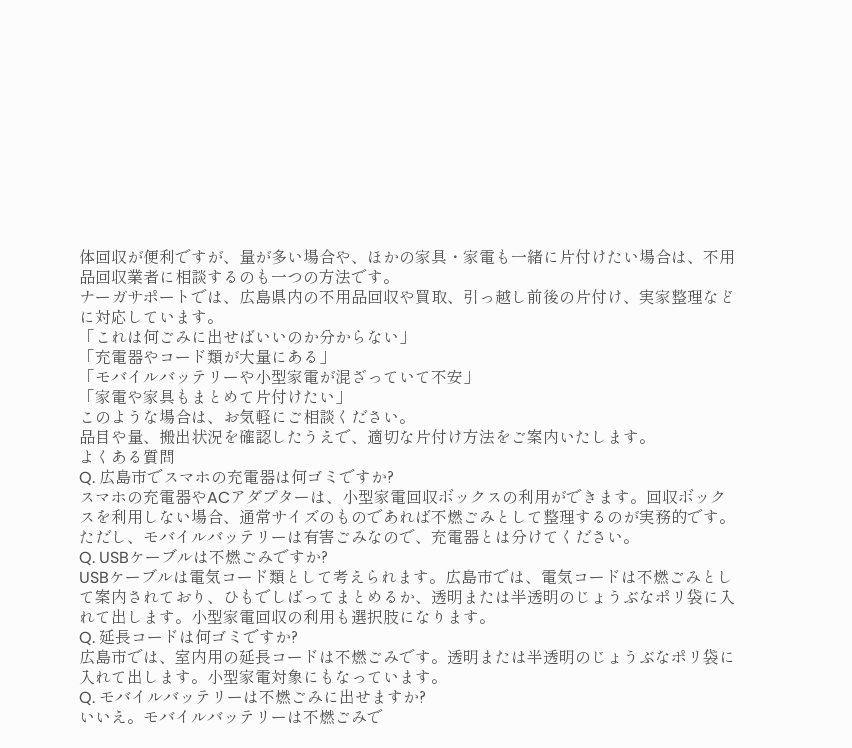体回収が便利ですが、量が多い場合や、ほかの家具・家電も一緒に片付けたい場合は、不用品回収業者に相談するのも一つの方法です。
ナーガサポートでは、広島県内の不用品回収や買取、引っ越し前後の片付け、実家整理などに対応しています。
「これは何ごみに出せばいいのか分からない」
「充電器やコード類が大量にある」
「モバイルバッテリーや小型家電が混ざっていて不安」
「家電や家具もまとめて片付けたい」
このような場合は、お気軽にご相談ください。
品目や量、搬出状況を確認したうえで、適切な片付け方法をご案内いたします。
よくある質問
Q. 広島市でスマホの充電器は何ゴミですか?
スマホの充電器やACアダプターは、小型家電回収ボックスの利用ができます。回収ボックスを利用しない場合、通常サイズのものであれば不燃ごみとして整理するのが実務的です。ただし、モバイルバッテリーは有害ごみなので、充電器とは分けてください。
Q. USBケーブルは不燃ごみですか?
USBケーブルは電気コード類として考えられます。広島市では、電気コードは不燃ごみとして案内されており、ひもでしばってまとめるか、透明または半透明のじょうぶなポリ袋に入れて出します。小型家電回収の利用も選択肢になります。
Q. 延長コードは何ゴミですか?
広島市では、室内用の延長コードは不燃ごみです。透明または半透明のじょうぶなポリ袋に入れて出します。小型家電対象にもなっています。
Q. モバイルバッテリーは不燃ごみに出せますか?
いいえ。モバイルバッテリーは不燃ごみで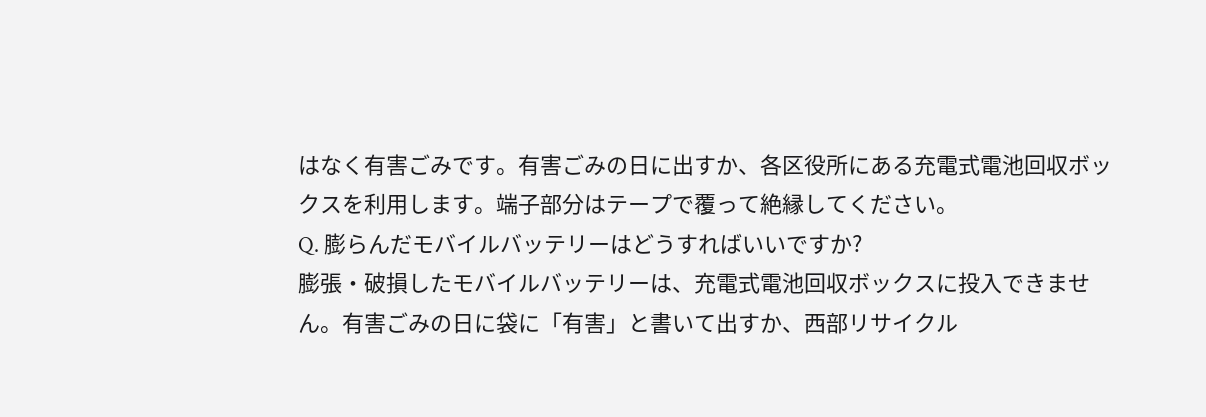はなく有害ごみです。有害ごみの日に出すか、各区役所にある充電式電池回収ボックスを利用します。端子部分はテープで覆って絶縁してください。
Q. 膨らんだモバイルバッテリーはどうすればいいですか?
膨張・破損したモバイルバッテリーは、充電式電池回収ボックスに投入できません。有害ごみの日に袋に「有害」と書いて出すか、西部リサイクル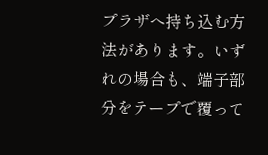プラザへ持ち込む方法があります。いずれの場合も、端子部分をテープで覆って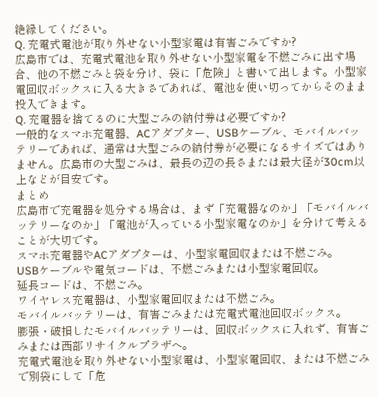絶縁してください。
Q. 充電式電池が取り外せない小型家電は有害ごみですか?
広島市では、充電式電池を取り外せない小型家電を不燃ごみに出す場合、他の不燃ごみと袋を分け、袋に「危険」と書いて出します。小型家電回収ボックスに入る大きさであれば、電池を使い切ってからそのまま投入できます。
Q. 充電器を捨てるのに大型ごみの納付券は必要ですか?
一般的なスマホ充電器、ACアダプター、USBケーブル、モバイルバッテリーであれば、通常は大型ごみの納付券が必要になるサイズではありません。広島市の大型ごみは、最長の辺の長さまたは最大径が30cm以上などが目安です。
まとめ
広島市で充電器を処分する場合は、まず「充電器なのか」「モバイルバッテリーなのか」「電池が入っている小型家電なのか」を分けて考えることが大切です。
スマホ充電器やACアダプターは、小型家電回収または不燃ごみ。
USBケーブルや電気コードは、不燃ごみまたは小型家電回収。
延長コードは、不燃ごみ。
ワイヤレス充電器は、小型家電回収または不燃ごみ。
モバイルバッテリーは、有害ごみまたは充電式電池回収ボックス。
膨張・破損したモバイルバッテリーは、回収ボックスに入れず、有害ごみまたは西部リサイクルプラザへ。
充電式電池を取り外せない小型家電は、小型家電回収、または不燃ごみで別袋にして「危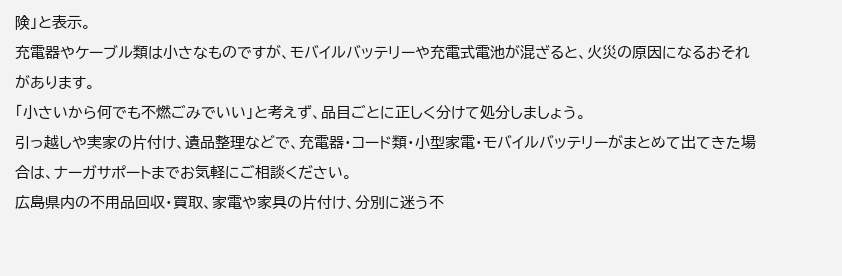険」と表示。
充電器やケーブル類は小さなものですが、モバイルバッテリーや充電式電池が混ざると、火災の原因になるおそれがあります。
「小さいから何でも不燃ごみでいい」と考えず、品目ごとに正しく分けて処分しましょう。
引っ越しや実家の片付け、遺品整理などで、充電器・コード類・小型家電・モバイルバッテリーがまとめて出てきた場合は、ナーガサポートまでお気軽にご相談ください。
広島県内の不用品回収・買取、家電や家具の片付け、分別に迷う不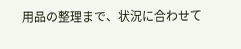用品の整理まで、状況に合わせて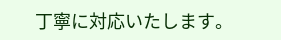丁寧に対応いたします。